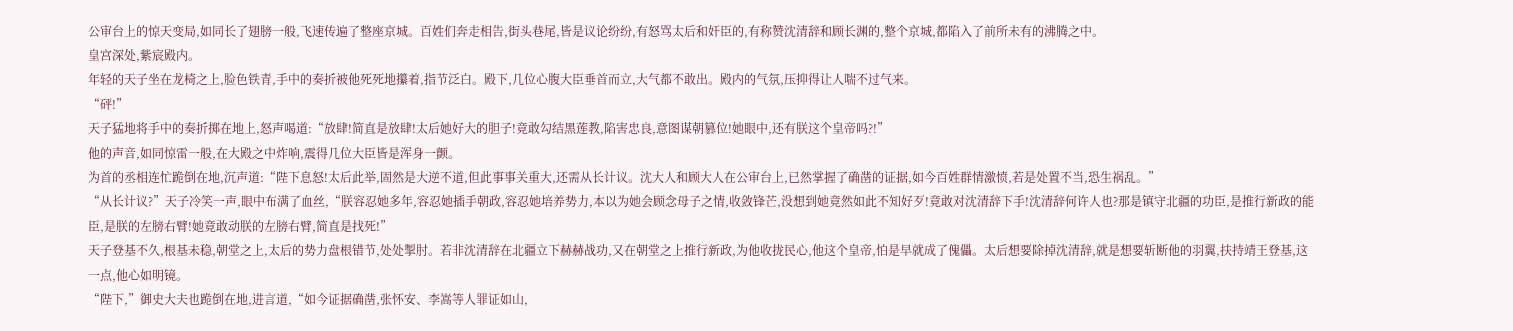公审台上的惊天变局,如同长了翅膀一般,飞速传遍了整座京城。百姓们奔走相告,街头巷尾,皆是议论纷纷,有怒骂太后和奸臣的,有称赞沈清辞和顾长渊的,整个京城,都陷入了前所未有的沸腾之中。
皇宫深处,紫宸殿内。
年轻的天子坐在龙椅之上,脸色铁青,手中的奏折被他死死地攥着,指节泛白。殿下,几位心腹大臣垂首而立,大气都不敢出。殿内的气氛,压抑得让人喘不过气来。
“砰!”
天子猛地将手中的奏折掷在地上,怒声喝道:“放肆!简直是放肆!太后她好大的胆子!竟敢勾结黑莲教,陷害忠良,意图谋朝篡位!她眼中,还有朕这个皇帝吗?!”
他的声音,如同惊雷一般,在大殿之中炸响,震得几位大臣皆是浑身一颤。
为首的丞相连忙跪倒在地,沉声道:“陛下息怒!太后此举,固然是大逆不道,但此事事关重大,还需从长计议。沈大人和顾大人在公审台上,已然掌握了确凿的证据,如今百姓群情激愤,若是处置不当,恐生祸乱。”
“从长计议?”天子冷笑一声,眼中布满了血丝,“朕容忍她多年,容忍她插手朝政,容忍她培养势力,本以为她会顾念母子之情,收敛锋芒,没想到她竟然如此不知好歹!竟敢对沈清辞下手!沈清辞何许人也?那是镇守北疆的功臣,是推行新政的能臣,是朕的左膀右臂!她竟敢动朕的左膀右臂,简直是找死!”
天子登基不久,根基未稳,朝堂之上,太后的势力盘根错节,处处掣肘。若非沈清辞在北疆立下赫赫战功,又在朝堂之上推行新政,为他收拢民心,他这个皇帝,怕是早就成了傀儡。太后想要除掉沈清辞,就是想要斩断他的羽翼,扶持靖王登基,这一点,他心如明镜。
“陛下,”御史大夫也跪倒在地,进言道,“如今证据确凿,张怀安、李嵩等人罪证如山,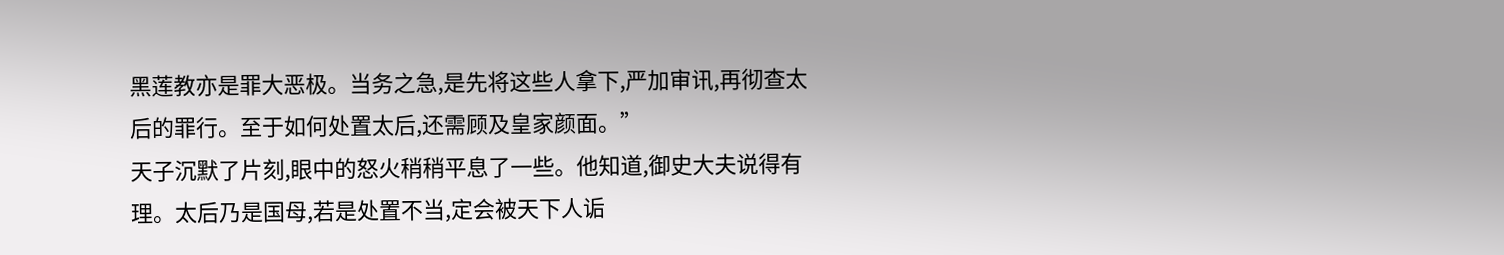黑莲教亦是罪大恶极。当务之急,是先将这些人拿下,严加审讯,再彻查太后的罪行。至于如何处置太后,还需顾及皇家颜面。”
天子沉默了片刻,眼中的怒火稍稍平息了一些。他知道,御史大夫说得有理。太后乃是国母,若是处置不当,定会被天下人诟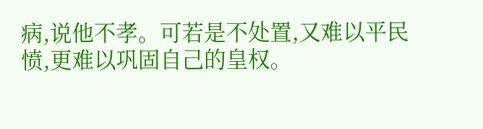病,说他不孝。可若是不处置,又难以平民愤,更难以巩固自己的皇权。